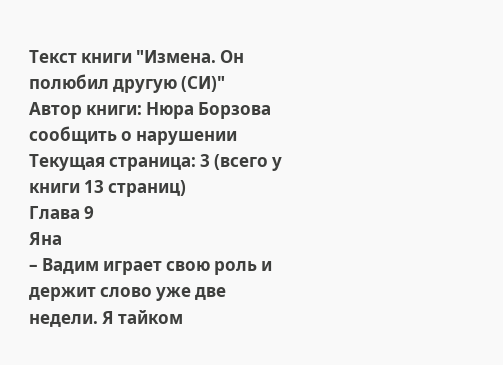Текст книги "Измена. Он полюбил другую (СИ)"
Автор книги: Нюра Борзова
сообщить о нарушении
Текущая страница: 3 (всего у книги 13 страниц)
Глава 9
Яна
– Вадим играет свою роль и держит слово уже две недели. Я тайком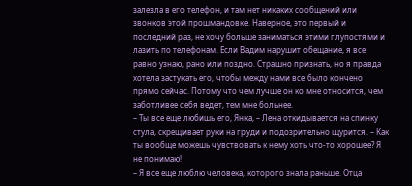залезла в его телефон, и там нет никаких сообщений или звонков этой прошмандовке. Наверное, это первый и последний раз, не хочу больше заниматься этими глупостями и лазить по телефонам. Если Вадим нарушит обещание, я все равно узнаю, рано или поздно. Страшно признать, но я правда хотела застукать его, чтобы между нами все было кончено прямо сейчас. Потому что чем лучше он ко мне относится, чем заботливее себя ведет, тем мне больнее.
– Ты все еще любишь его, Янка, – Лена откидывается на спинку стула, скрещивает руки на груди и подозрительно щурится. – Как ты вообще можешь чувствовать к нему хоть что-то хорошее? Я не понимаю!
– Я все еще люблю человека, которого знала раньше. Отца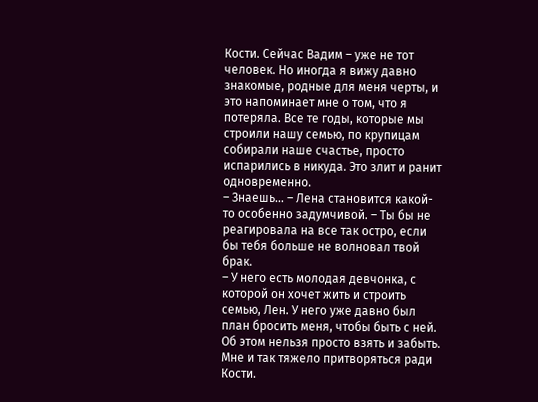Кости. Сейчас Вадим – уже не тот человек. Но иногда я вижу давно знакомые, родные для меня черты, и это напоминает мне о том, что я потеряла. Все те годы, которые мы строили нашу семью, по крупицам собирали наше счастье, просто испарились в никуда. Это злит и ранит одновременно.
– Знаешь… – Лена становится какой-то особенно задумчивой. – Ты бы не реагировала на все так остро, если бы тебя больше не волновал твой брак.
– У него есть молодая девчонка, с которой он хочет жить и строить семью, Лен. У него уже давно был план бросить меня, чтобы быть с ней. Об этом нельзя просто взять и забыть. Мне и так тяжело притворяться ради Кости.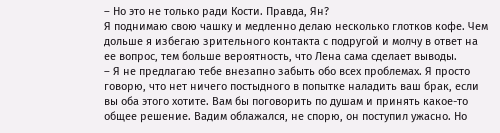– Но это не только ради Кости. Правда, Ян?
Я поднимаю свою чашку и медленно делаю несколько глотков кофе. Чем дольше я избегаю зрительного контакта с подругой и молчу в ответ на ее вопрос, тем больше вероятность, что Лена сама сделает выводы.
– Я не предлагаю тебе внезапно забыть обо всех проблемах. Я просто говорю, что нет ничего постыдного в попытке наладить ваш брак, если вы оба этого хотите. Вам бы поговорить по душам и принять какое-то общее решение. Вадим облажался, не спорю, он поступил ужасно. Но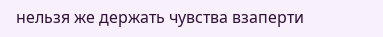нельзя же держать чувства взаперти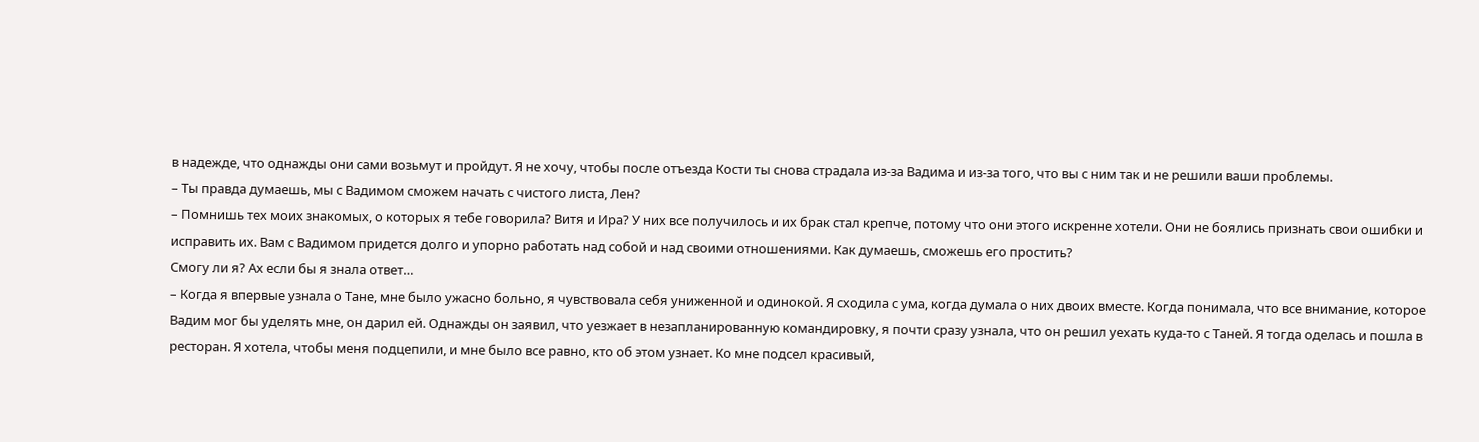в надежде, что однажды они сами возьмут и пройдут. Я не хочу, чтобы после отъезда Кости ты снова страдала из-за Вадима и из-за того, что вы с ним так и не решили ваши проблемы.
– Ты правда думаешь, мы с Вадимом сможем начать с чистого листа, Лен?
– Помнишь тех моих знакомых, о которых я тебе говорила? Витя и Ира? У них все получилось и их брак стал крепче, потому что они этого искренне хотели. Они не боялись признать свои ошибки и исправить их. Вам с Вадимом придется долго и упорно работать над собой и над своими отношениями. Как думаешь, сможешь его простить?
Смогу ли я? Ах если бы я знала ответ…
– Когда я впервые узнала о Тане, мне было ужасно больно, я чувствовала себя униженной и одинокой. Я сходила с ума, когда думала о них двоих вместе. Когда понимала, что все внимание, которое Вадим мог бы уделять мне, он дарил ей. Однажды он заявил, что уезжает в незапланированную командировку, я почти сразу узнала, что он решил уехать куда-то с Таней. Я тогда оделась и пошла в ресторан. Я хотела, чтобы меня подцепили, и мне было все равно, кто об этом узнает. Ко мне подсел красивый,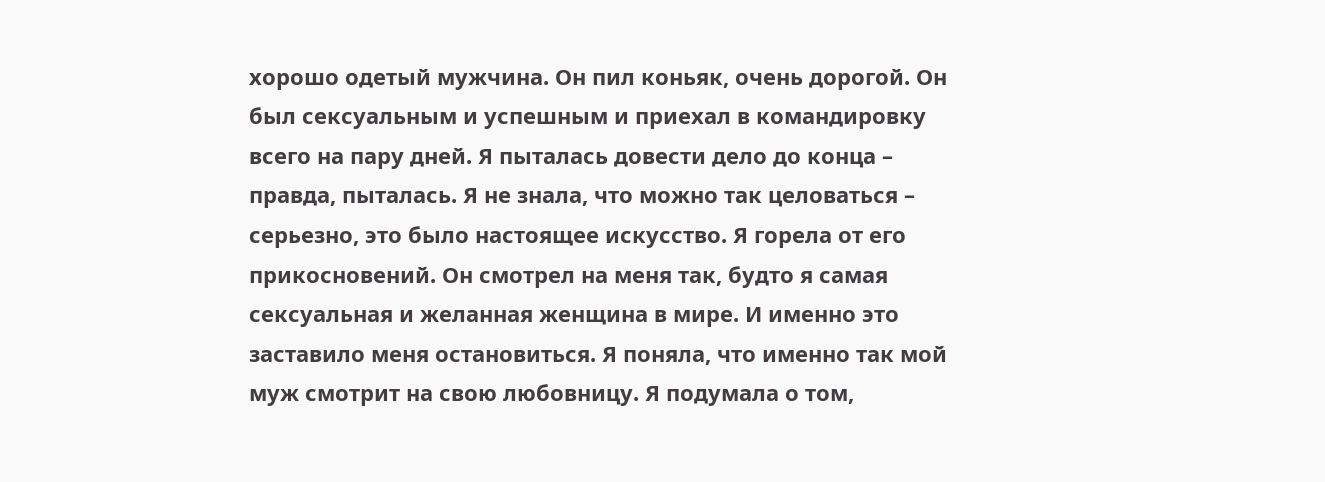хорошо одетый мужчина. Он пил коньяк, очень дорогой. Он был сексуальным и успешным и приехал в командировку всего на пару дней. Я пыталась довести дело до конца – правда, пыталась. Я не знала, что можно так целоваться – серьезно, это было настоящее искусство. Я горела от его прикосновений. Он смотрел на меня так, будто я самая сексуальная и желанная женщина в мире. И именно это заставило меня остановиться. Я поняла, что именно так мой муж смотрит на свою любовницу. Я подумала о том,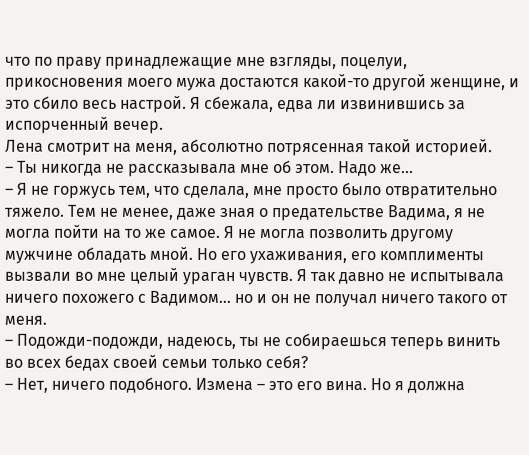что по праву принадлежащие мне взгляды, поцелуи, прикосновения моего мужа достаются какой-то другой женщине, и это сбило весь настрой. Я сбежала, едва ли извинившись за испорченный вечер.
Лена смотрит на меня, абсолютно потрясенная такой историей.
– Ты никогда не рассказывала мне об этом. Надо же…
– Я не горжусь тем, что сделала, мне просто было отвратительно тяжело. Тем не менее, даже зная о предательстве Вадима, я не могла пойти на то же самое. Я не могла позволить другому мужчине обладать мной. Но его ухаживания, его комплименты вызвали во мне целый ураган чувств. Я так давно не испытывала ничего похожего с Вадимом… но и он не получал ничего такого от меня.
– Подожди-подожди, надеюсь, ты не собираешься теперь винить во всех бедах своей семьи только себя?
– Нет, ничего подобного. Измена – это его вина. Но я должна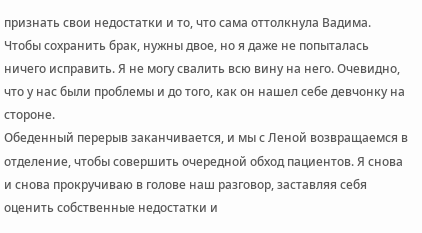признать свои недостатки и то, что сама оттолкнула Вадима. Чтобы сохранить брак, нужны двое, но я даже не попыталась ничего исправить. Я не могу свалить всю вину на него. Очевидно, что у нас были проблемы и до того, как он нашел себе девчонку на стороне.
Обеденный перерыв заканчивается, и мы с Леной возвращаемся в отделение, чтобы совершить очередной обход пациентов. Я снова и снова прокручиваю в голове наш разговор, заставляя себя оценить собственные недостатки и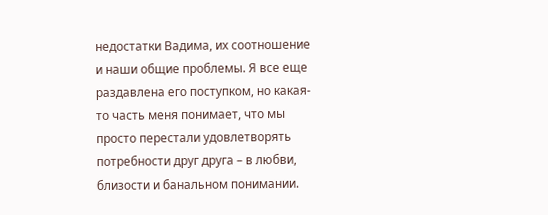недостатки Вадима, их соотношение и наши общие проблемы. Я все еще раздавлена его поступком, но какая-то часть меня понимает, что мы просто перестали удовлетворять потребности друг друга – в любви, близости и банальном понимании.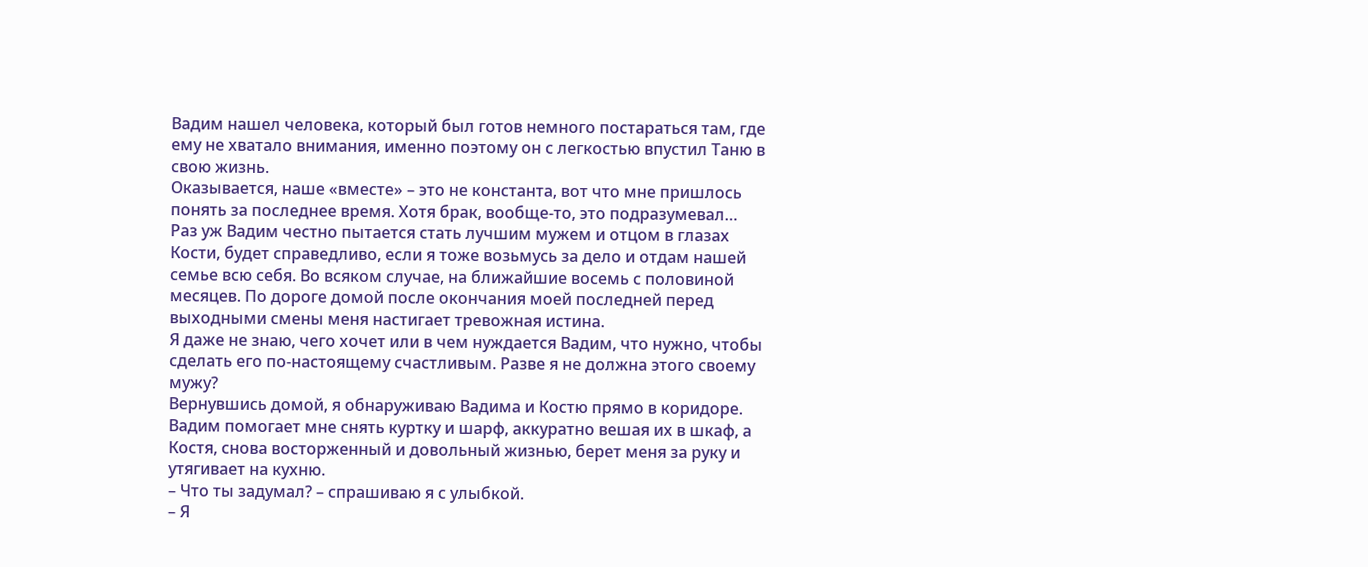Вадим нашел человека, который был готов немного постараться там, где ему не хватало внимания, именно поэтому он с легкостью впустил Таню в свою жизнь.
Оказывается, наше «вместе» – это не константа, вот что мне пришлось понять за последнее время. Хотя брак, вообще-то, это подразумевал…
Раз уж Вадим честно пытается стать лучшим мужем и отцом в глазах Кости, будет справедливо, если я тоже возьмусь за дело и отдам нашей семье всю себя. Во всяком случае, на ближайшие восемь с половиной месяцев. По дороге домой после окончания моей последней перед выходными смены меня настигает тревожная истина.
Я даже не знаю, чего хочет или в чем нуждается Вадим, что нужно, чтобы сделать его по-настоящему счастливым. Разве я не должна этого своему мужу?
Вернувшись домой, я обнаруживаю Вадима и Костю прямо в коридоре. Вадим помогает мне снять куртку и шарф, аккуратно вешая их в шкаф, а Костя, снова восторженный и довольный жизнью, берет меня за руку и утягивает на кухню.
– Что ты задумал? – спрашиваю я с улыбкой.
– Я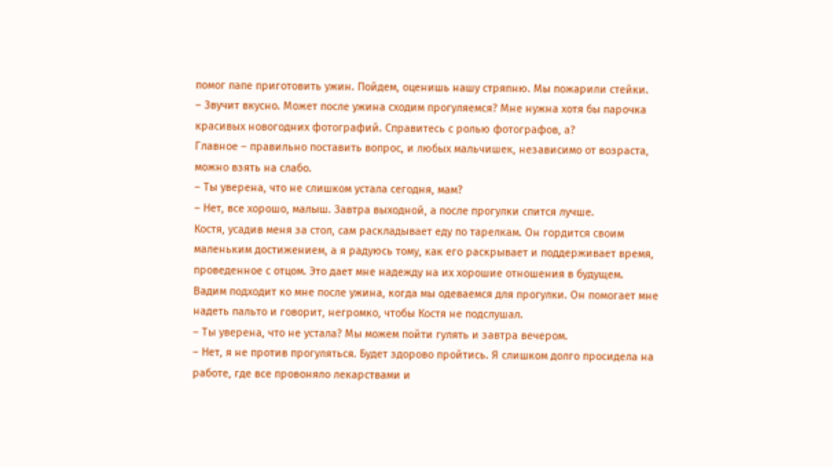помог папе приготовить ужин. Пойдем, оценишь нашу стряпню. Мы пожарили стейки.
– Звучит вкусно. Может после ужина сходим прогуляемся? Мне нужна хотя бы парочка красивых новогодних фотографий. Справитесь с ролью фотографов, а?
Главное – правильно поставить вопрос, и любых мальчишек, независимо от возраста, можно взять на слабо.
– Ты уверена, что не слишком устала сегодня, мам?
– Нет, все хорошо, малыш. Завтра выходной, а после прогулки спится лучше.
Костя, усадив меня за стол, сам раскладывает еду по тарелкам. Он гордится своим маленьким достижением, а я радуюсь тому, как его раскрывает и поддерживает время, проведенное с отцом. Это дает мне надежду на их хорошие отношения в будущем.
Вадим подходит ко мне после ужина, когда мы одеваемся для прогулки. Он помогает мне надеть пальто и говорит, негромко, чтобы Костя не подслушал.
– Ты уверена, что не устала? Мы можем пойти гулять и завтра вечером.
– Нет, я не против прогуляться. Будет здорово пройтись. Я слишком долго просидела на работе, где все провоняло лекарствами и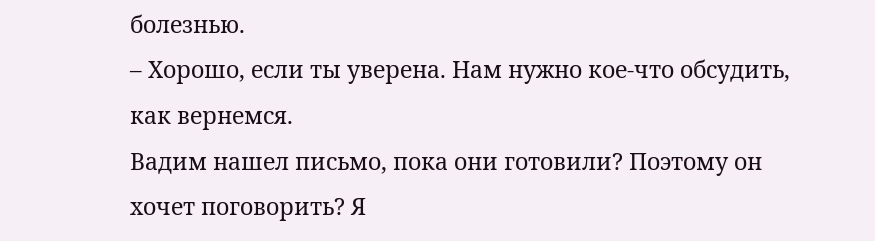болезнью.
– Хорошо, если ты уверена. Нам нужно кое-что обсудить, как вернемся.
Вадим нашел письмо, пока они готовили? Поэтому он хочет поговорить? Я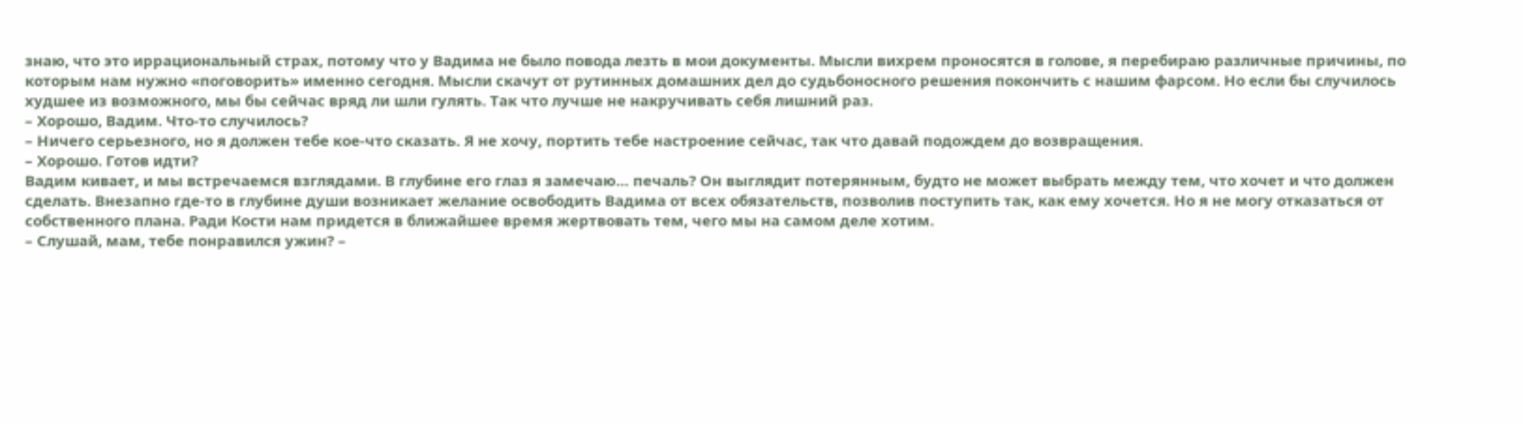знаю, что это иррациональный страх, потому что у Вадима не было повода лезть в мои документы. Мысли вихрем проносятся в голове, я перебираю различные причины, по которым нам нужно «поговорить» именно сегодня. Мысли скачут от рутинных домашних дел до судьбоносного решения покончить с нашим фарсом. Но если бы случилось худшее из возможного, мы бы сейчас вряд ли шли гулять. Так что лучше не накручивать себя лишний раз.
– Хорошо, Вадим. Что-то случилось?
– Ничего серьезного, но я должен тебе кое-что сказать. Я не хочу, портить тебе настроение сейчас, так что давай подождем до возвращения.
– Хорошо. Готов идти?
Вадим кивает, и мы встречаемся взглядами. В глубине его глаз я замечаю… печаль? Он выглядит потерянным, будто не может выбрать между тем, что хочет и что должен сделать. Внезапно где-то в глубине души возникает желание освободить Вадима от всех обязательств, позволив поступить так, как ему хочется. Но я не могу отказаться от собственного плана. Ради Кости нам придется в ближайшее время жертвовать тем, чего мы на самом деле хотим.
– Слушай, мам, тебе понравился ужин? –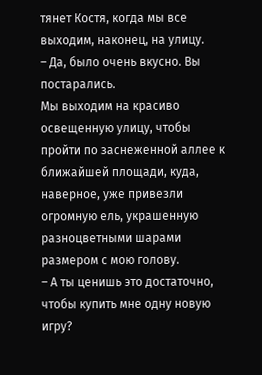тянет Костя, когда мы все выходим, наконец, на улицу.
– Да, было очень вкусно. Вы постарались.
Мы выходим на красиво освещенную улицу, чтобы пройти по заснеженной аллее к ближайшей площади, куда, наверное, уже привезли огромную ель, украшенную разноцветными шарами размером с мою голову.
– А ты ценишь это достаточно, чтобы купить мне одну новую игру?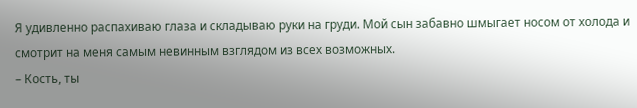Я удивленно распахиваю глаза и складываю руки на груди. Мой сын забавно шмыгает носом от холода и смотрит на меня самым невинным взглядом из всех возможных.
– Кость, ты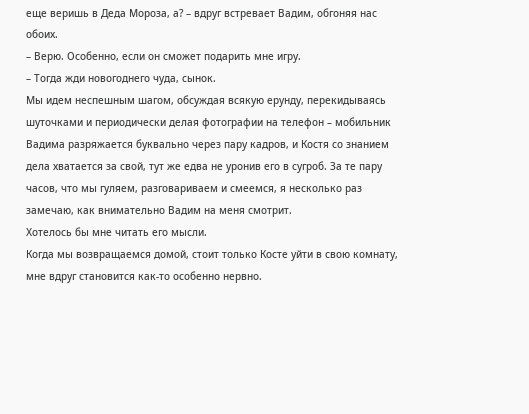еще веришь в Деда Мороза, а? – вдруг встревает Вадим, обгоняя нас обоих.
– Верю. Особенно, если он сможет подарить мне игру.
– Тогда жди новогоднего чуда, сынок.
Мы идем неспешным шагом, обсуждая всякую ерунду, перекидываясь шуточками и периодически делая фотографии на телефон – мобильник Вадима разряжается буквально через пару кадров, и Костя со знанием дела хватается за свой, тут же едва не уронив его в сугроб. За те пару часов, что мы гуляем, разговариваем и смеемся, я несколько раз замечаю, как внимательно Вадим на меня смотрит.
Хотелось бы мне читать его мысли.
Когда мы возвращаемся домой, стоит только Косте уйти в свою комнату, мне вдруг становится как-то особенно нервно.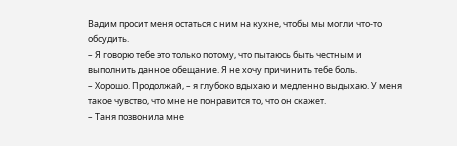Вадим просит меня остаться с ним на кухне, чтобы мы могли что-то обсудить.
– Я говорю тебе это только потому, что пытаюсь быть честным и выполнить данное обещание. Я не хочу причинить тебе боль.
– Хорошо. Продолжай, – я глубоко вдыхаю и медленно выдыхаю. У меня такое чувство, что мне не понравится то, что он скажет.
– Таня позвонила мне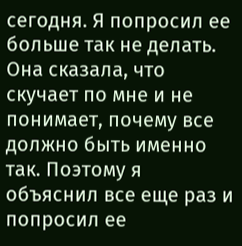сегодня. Я попросил ее больше так не делать. Она сказала, что скучает по мне и не понимает, почему все должно быть именно так. Поэтому я объяснил все еще раз и попросил ее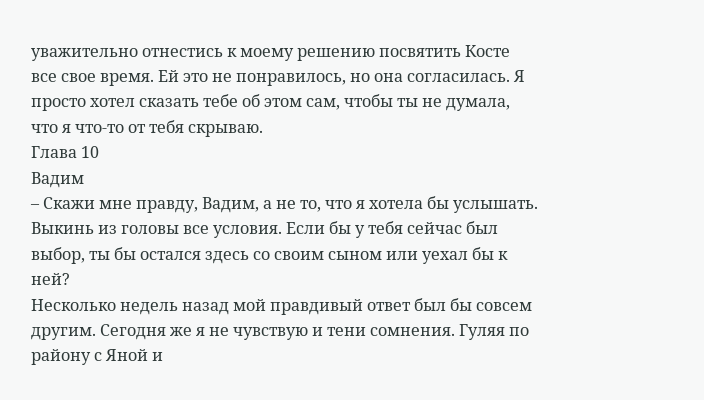уважительно отнестись к моему решению посвятить Косте все свое время. Ей это не понравилось, но она согласилась. Я просто хотел сказать тебе об этом сам, чтобы ты не думала, что я что-то от тебя скрываю.
Глава 10
Вадим
– Скажи мне правду, Вадим, а не то, что я хотела бы услышать. Выкинь из головы все условия. Если бы у тебя сейчас был выбор, ты бы остался здесь со своим сыном или уехал бы к ней?
Несколько недель назад мой правдивый ответ был бы совсем другим. Сегодня же я не чувствую и тени сомнения. Гуляя по району с Яной и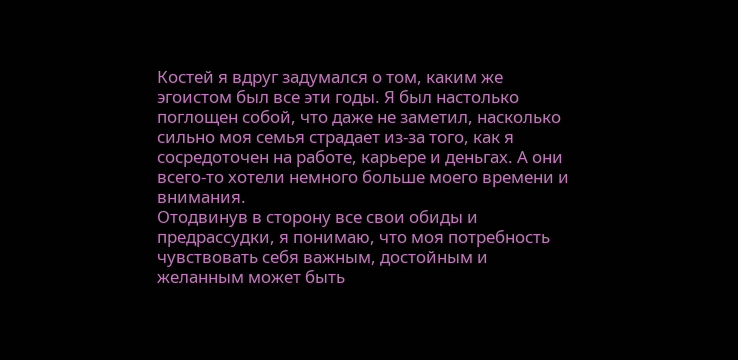Костей я вдруг задумался о том, каким же эгоистом был все эти годы. Я был настолько поглощен собой, что даже не заметил, насколько сильно моя семья страдает из-за того, как я сосредоточен на работе, карьере и деньгах. А они всего-то хотели немного больше моего времени и внимания.
Отодвинув в сторону все свои обиды и предрассудки, я понимаю, что моя потребность чувствовать себя важным, достойным и желанным может быть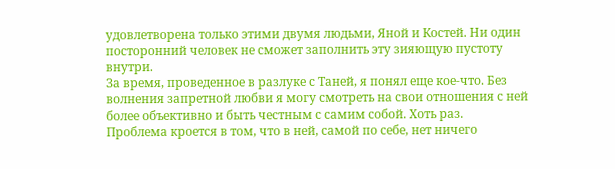удовлетворена только этими двумя людьми, Яной и Костей. Ни один посторонний человек не сможет заполнить эту зияющую пустоту внутри.
За время, проведенное в разлуке с Таней, я понял еще кое-что. Без волнения запретной любви я могу смотреть на свои отношения с ней более объективно и быть честным с самим собой. Хоть раз.
Проблема кроется в том, что в ней, самой по себе, нет ничего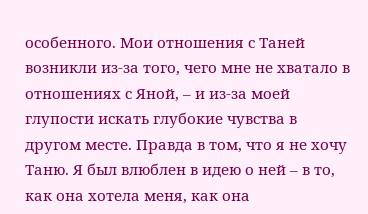особенного. Мои отношения с Таней возникли из-за того, чего мне не хватало в отношениях с Яной, – и из-за моей глупости искать глубокие чувства в другом месте. Правда в том, что я не хочу Таню. Я был влюблен в идею о ней – в то, как она хотела меня, как она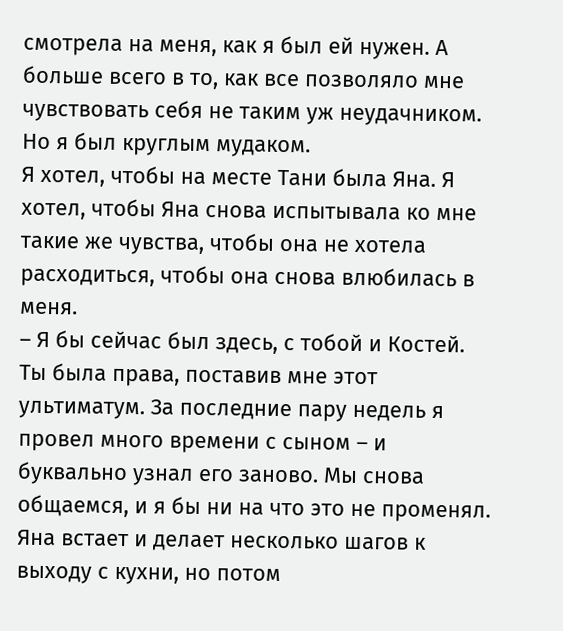смотрела на меня, как я был ей нужен. А больше всего в то, как все позволяло мне чувствовать себя не таким уж неудачником.
Но я был круглым мудаком.
Я хотел, чтобы на месте Тани была Яна. Я хотел, чтобы Яна снова испытывала ко мне такие же чувства, чтобы она не хотела расходиться, чтобы она снова влюбилась в меня.
– Я бы сейчас был здесь, с тобой и Костей. Ты была права, поставив мне этот ультиматум. За последние пару недель я провел много времени с сыном – и буквально узнал его заново. Мы снова общаемся, и я бы ни на что это не променял.
Яна встает и делает несколько шагов к выходу с кухни, но потом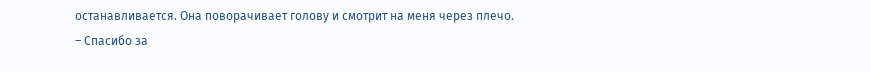останавливается. Она поворачивает голову и смотрит на меня через плечо.
– Спасибо за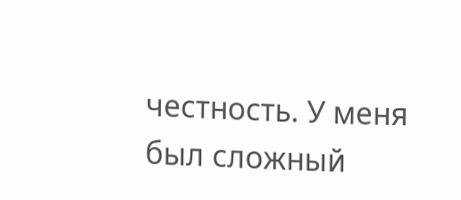честность. У меня был сложный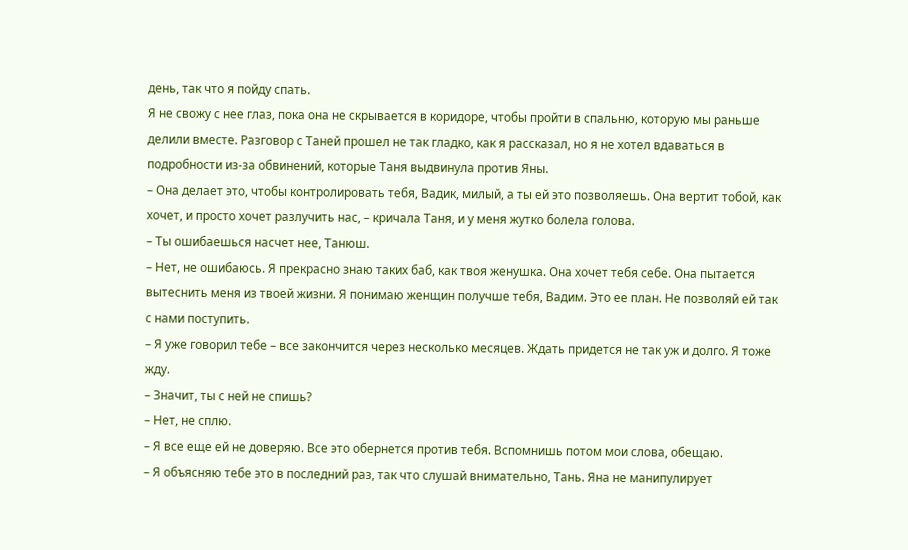день, так что я пойду спать.
Я не свожу с нее глаз, пока она не скрывается в коридоре, чтобы пройти в спальню, которую мы раньше делили вместе. Разговор с Таней прошел не так гладко, как я рассказал, но я не хотел вдаваться в подробности из-за обвинений, которые Таня выдвинула против Яны.
– Она делает это, чтобы контролировать тебя, Вадик, милый, а ты ей это позволяешь. Она вертит тобой, как хочет, и просто хочет разлучить нас, – кричала Таня, и у меня жутко болела голова.
– Ты ошибаешься насчет нее, Танюш.
– Нет, не ошибаюсь. Я прекрасно знаю таких баб, как твоя женушка. Она хочет тебя себе. Она пытается вытеснить меня из твоей жизни. Я понимаю женщин получше тебя, Вадим. Это ее план. Не позволяй ей так с нами поступить.
– Я уже говорил тебе – все закончится через несколько месяцев. Ждать придется не так уж и долго. Я тоже жду.
– Значит, ты с ней не спишь?
– Нет, не сплю.
– Я все еще ей не доверяю. Все это обернется против тебя. Вспомнишь потом мои слова, обещаю.
– Я объясняю тебе это в последний раз, так что слушай внимательно, Тань. Яна не манипулирует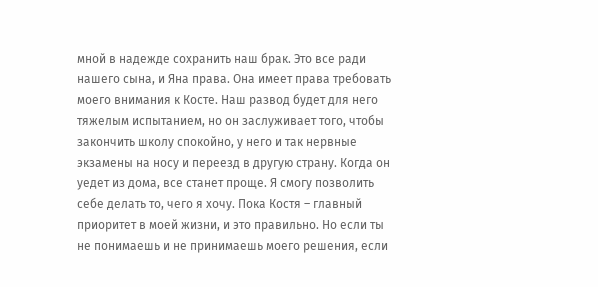мной в надежде сохранить наш брак. Это все ради нашего сына, и Яна права. Она имеет права требовать моего внимания к Косте. Наш развод будет для него тяжелым испытанием, но он заслуживает того, чтобы закончить школу спокойно, у него и так нервные экзамены на носу и переезд в другую страну. Когда он уедет из дома, все станет проще. Я смогу позволить себе делать то, чего я хочу. Пока Костя – главный приоритет в моей жизни, и это правильно. Но если ты не понимаешь и не принимаешь моего решения, если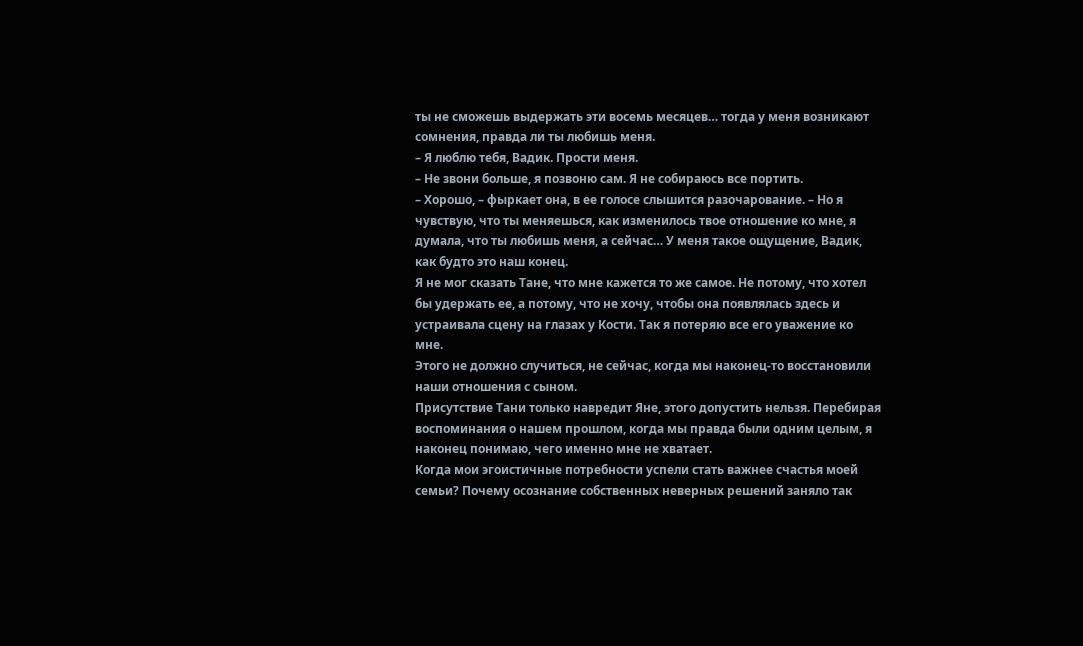ты не сможешь выдержать эти восемь месяцев… тогда у меня возникают сомнения, правда ли ты любишь меня.
– Я люблю тебя, Вадик. Прости меня.
– Не звони больше, я позвоню сам. Я не собираюсь все портить.
– Хорошо, – фыркает она, в ее голосе слышится разочарование. – Но я чувствую, что ты меняешься, как изменилось твое отношение ко мне, я думала, что ты любишь меня, а сейчас… У меня такое ощущение, Вадик, как будто это наш конец.
Я не мог сказать Тане, что мне кажется то же самое. Не потому, что хотел бы удержать ее, а потому, что не хочу, чтобы она появлялась здесь и устраивала сцену на глазах у Кости. Так я потеряю все его уважение ко мне.
Этого не должно случиться, не сейчас, когда мы наконец-то восстановили наши отношения с сыном.
Присутствие Тани только навредит Яне, этого допустить нельзя. Перебирая воспоминания о нашем прошлом, когда мы правда были одним целым, я наконец понимаю, чего именно мне не хватает.
Когда мои эгоистичные потребности успели стать важнее счастья моей семьи? Почему осознание собственных неверных решений заняло так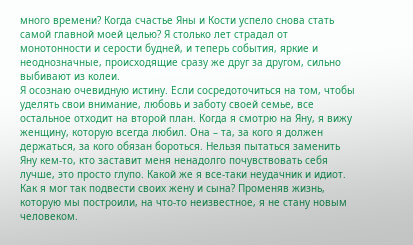много времени? Когда счастье Яны и Кости успело снова стать самой главной моей целью? Я столько лет страдал от монотонности и серости будней, и теперь события, яркие и неоднозначные, происходящие сразу же друг за другом, сильно выбивают из колеи.
Я осознаю очевидную истину. Если сосредоточиться на том, чтобы уделять свои внимание, любовь и заботу своей семье, все остальное отходит на второй план. Когда я смотрю на Яну, я вижу женщину, которую всегда любил. Она – та, за кого я должен держаться, за кого обязан бороться. Нельзя пытаться заменить Яну кем-то, кто заставит меня ненадолго почувствовать себя лучше, это просто глупо. Какой же я все-таки неудачник и идиот. Как я мог так подвести своих жену и сына? Променяв жизнь, которую мы построили, на что-то неизвестное, я не стану новым человеком.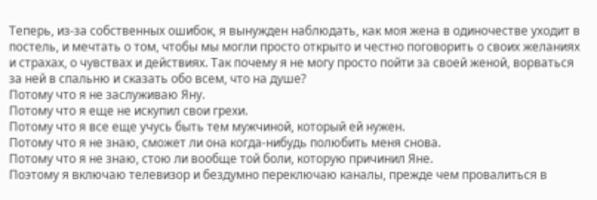Теперь, из-за собственных ошибок, я вынужден наблюдать, как моя жена в одиночестве уходит в постель, и мечтать о том, чтобы мы могли просто открыто и честно поговорить о своих желаниях и страхах, о чувствах и действиях. Так почему я не могу просто пойти за своей женой, ворваться за ней в спальню и сказать обо всем, что на душе?
Потому что я не заслуживаю Яну.
Потому что я еще не искупил свои грехи.
Потому что я все еще учусь быть тем мужчиной, который ей нужен.
Потому что я не знаю, сможет ли она когда-нибудь полюбить меня снова.
Потому что я не знаю, стою ли вообще той боли, которую причинил Яне.
Поэтому я включаю телевизор и бездумно переключаю каналы, прежде чем провалиться в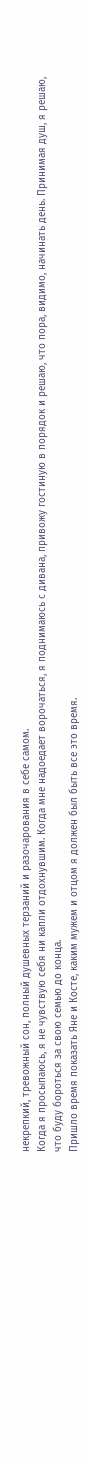некрепкий, тревожный сон, полный душевных терзаний и разочарования в себе самом.
Когда я просыпаюсь, я не чувствую себя ни капли отдохнувшим. Когда мне надоедает ворочаться, я поднимаюсь с дивана, привожу гостиную в порядок и решаю, что пора, видимо, начинать день. Принимая душ, я решаю, что буду бороться за свою семью до конца.
Пришло время показать Яне и Косте, каким мужем и отцом я должен был быть все это время.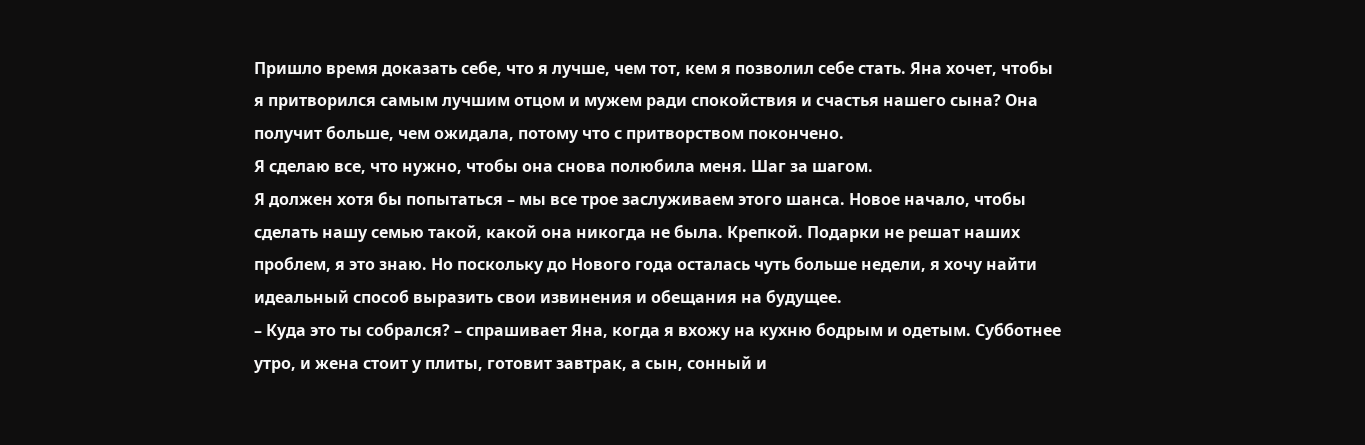Пришло время доказать себе, что я лучше, чем тот, кем я позволил себе стать. Яна хочет, чтобы я притворился самым лучшим отцом и мужем ради спокойствия и счастья нашего сына? Она получит больше, чем ожидала, потому что с притворством покончено.
Я сделаю все, что нужно, чтобы она снова полюбила меня. Шаг за шагом.
Я должен хотя бы попытаться – мы все трое заслуживаем этого шанса. Новое начало, чтобы сделать нашу семью такой, какой она никогда не была. Крепкой. Подарки не решат наших проблем, я это знаю. Но поскольку до Нового года осталась чуть больше недели, я хочу найти идеальный способ выразить свои извинения и обещания на будущее.
– Куда это ты собрался? – спрашивает Яна, когда я вхожу на кухню бодрым и одетым. Субботнее утро, и жена стоит у плиты, готовит завтрак, а сын, сонный и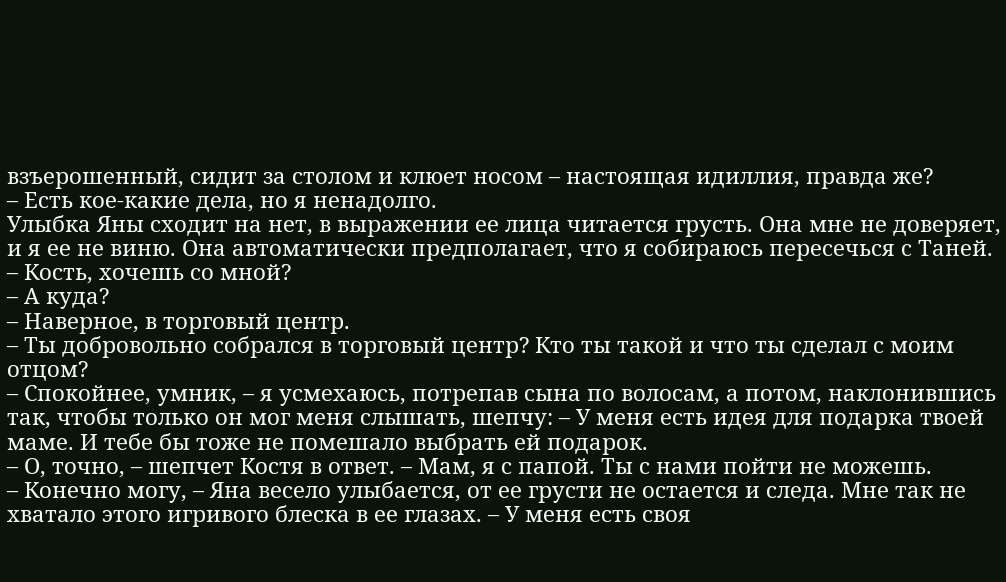взъерошенный, сидит за столом и клюет носом – настоящая идиллия, правда же?
– Есть кое-какие дела, но я ненадолго.
Улыбка Яны сходит на нет, в выражении ее лица читается грусть. Она мне не доверяет, и я ее не виню. Она автоматически предполагает, что я собираюсь пересечься с Таней.
– Кость, хочешь со мной?
– А куда?
– Наверное, в торговый центр.
– Ты добровольно собрался в торговый центр? Кто ты такой и что ты сделал с моим отцом?
– Спокойнее, умник, – я усмехаюсь, потрепав сына по волосам, а потом, наклонившись так, чтобы только он мог меня слышать, шепчу: – У меня есть идея для подарка твоей маме. И тебе бы тоже не помешало выбрать ей подарок.
– О, точно, – шепчет Костя в ответ. – Мам, я с папой. Ты с нами пойти не можешь.
– Конечно могу, – Яна весело улыбается, от ее грусти не остается и следа. Мне так не хватало этого игривого блеска в ее глазах. – У меня есть своя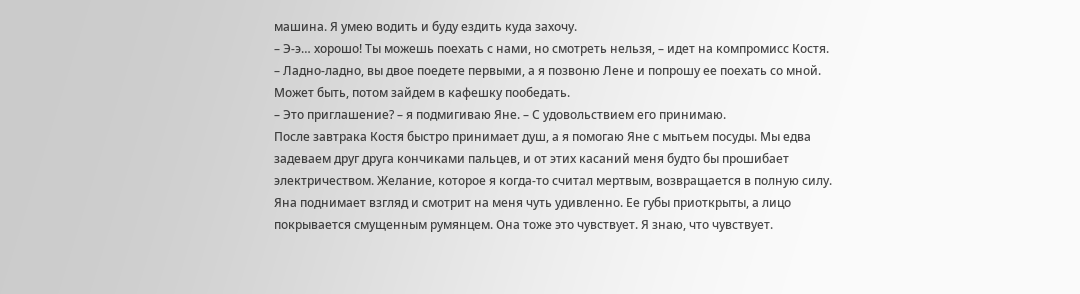машина. Я умею водить и буду ездить куда захочу.
– Э-э… хорошо! Ты можешь поехать с нами, но смотреть нельзя, – идет на компромисс Костя.
– Ладно-ладно, вы двое поедете первыми, а я позвоню Лене и попрошу ее поехать со мной. Может быть, потом зайдем в кафешку пообедать.
– Это приглашение? – я подмигиваю Яне. – С удовольствием его принимаю.
После завтрака Костя быстро принимает душ, а я помогаю Яне с мытьем посуды. Мы едва задеваем друг друга кончиками пальцев, и от этих касаний меня будто бы прошибает электричеством. Желание, которое я когда-то считал мертвым, возвращается в полную силу. Яна поднимает взгляд и смотрит на меня чуть удивленно. Ее губы приоткрыты, а лицо покрывается смущенным румянцем. Она тоже это чувствует. Я знаю, что чувствует.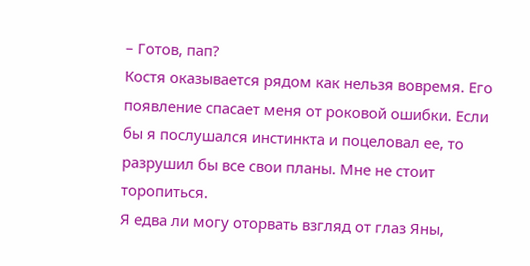– Готов, пап?
Костя оказывается рядом как нельзя вовремя. Его появление спасает меня от роковой ошибки. Если бы я послушался инстинкта и поцеловал ее, то разрушил бы все свои планы. Мне не стоит торопиться.
Я едва ли могу оторвать взгляд от глаз Яны,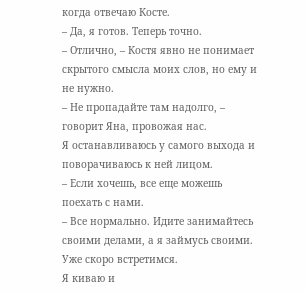когда отвечаю Косте.
– Да, я готов. Теперь точно.
– Отлично, – Костя явно не понимает скрытого смысла моих слов, но ему и не нужно.
– Не пропадайте там надолго, – говорит Яна, провожая нас.
Я останавливаюсь у самого выхода и поворачиваюсь к ней лицом.
– Если хочешь, все еще можешь поехать с нами.
– Все нормально. Идите занимайтесь своими делами, а я займусь своими. Уже скоро встретимся.
Я киваю и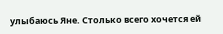улыбаюсь Яне. Столько всего хочется ей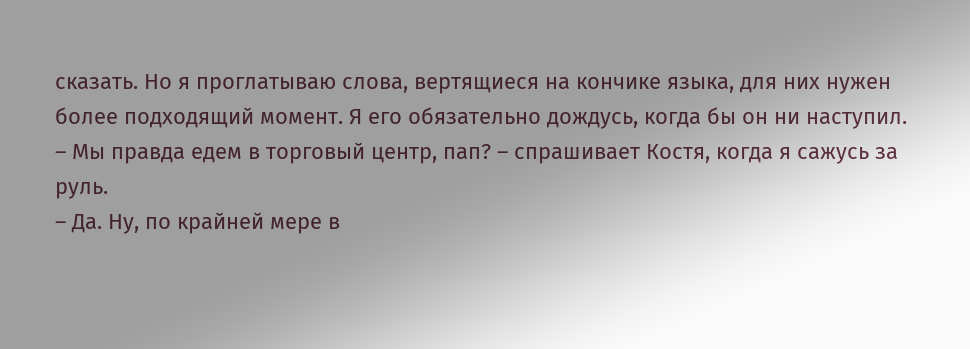сказать. Но я проглатываю слова, вертящиеся на кончике языка, для них нужен более подходящий момент. Я его обязательно дождусь, когда бы он ни наступил.
– Мы правда едем в торговый центр, пап? – спрашивает Костя, когда я сажусь за руль.
– Да. Ну, по крайней мере в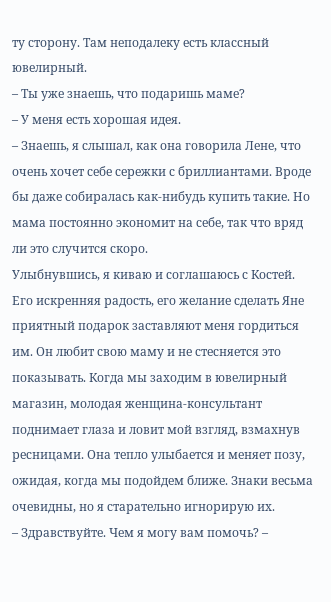ту сторону. Там неподалеку есть классный ювелирный.
– Ты уже знаешь, что подаришь маме?
– У меня есть хорошая идея.
– Знаешь, я слышал, как она говорила Лене, что очень хочет себе сережки с бриллиантами. Вроде бы даже собиралась как-нибудь купить такие. Но мама постоянно экономит на себе, так что вряд ли это случится скоро.
Улыбнувшись, я киваю и соглашаюсь с Костей. Его искренняя радость, его желание сделать Яне приятный подарок заставляют меня гордиться им. Он любит свою маму и не стесняется это показывать. Когда мы заходим в ювелирный магазин, молодая женщина-консультант поднимает глаза и ловит мой взгляд, взмахнув ресницами. Она тепло улыбается и меняет позу, ожидая, когда мы подойдем ближе. Знаки весьма очевидны, но я старательно игнорирую их.
– Здравствуйте. Чем я могу вам помочь? –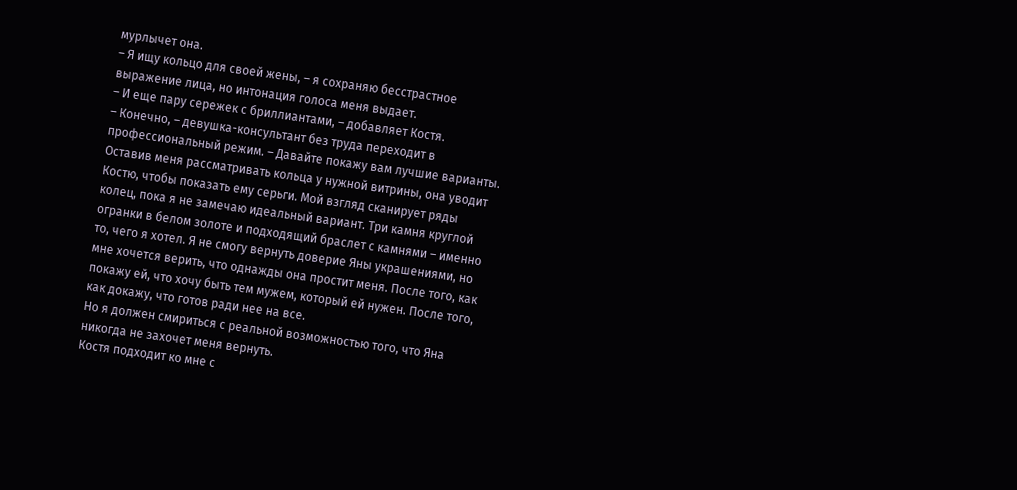мурлычет она.
– Я ищу кольцо для своей жены, – я сохраняю бесстрастное выражение лица, но интонация голоса меня выдает.
– И еще пару сережек с бриллиантами, – добавляет Костя.
– Конечно, – девушка-консультант без труда переходит в профессиональный режим. – Давайте покажу вам лучшие варианты.
Оставив меня рассматривать кольца у нужной витрины, она уводит Костю, чтобы показать ему серьги. Мой взгляд сканирует ряды колец, пока я не замечаю идеальный вариант. Три камня круглой огранки в белом золоте и подходящий браслет с камнями – именно то, чего я хотел. Я не смогу вернуть доверие Яны украшениями, но мне хочется верить, что однажды она простит меня. После того, как покажу ей, что хочу быть тем мужем, который ей нужен. После того, как докажу, что готов ради нее на все.
Но я должен смириться с реальной возможностью того, что Яна никогда не захочет меня вернуть.
Костя подходит ко мне с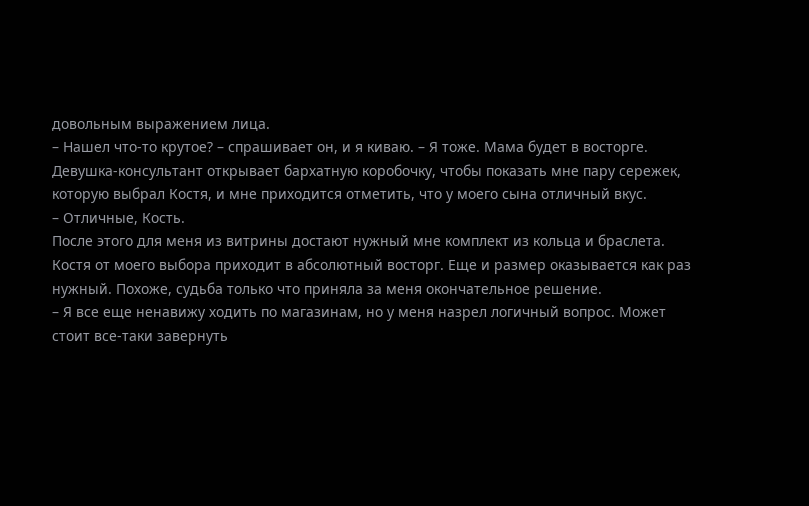довольным выражением лица.
– Нашел что-то крутое? – спрашивает он, и я киваю. – Я тоже. Мама будет в восторге.
Девушка-консультант открывает бархатную коробочку, чтобы показать мне пару сережек, которую выбрал Костя, и мне приходится отметить, что у моего сына отличный вкус.
– Отличные, Кость.
После этого для меня из витрины достают нужный мне комплект из кольца и браслета. Костя от моего выбора приходит в абсолютный восторг. Еще и размер оказывается как раз нужный. Похоже, судьба только что приняла за меня окончательное решение.
– Я все еще ненавижу ходить по магазинам, но у меня назрел логичный вопрос. Может стоит все-таки завернуть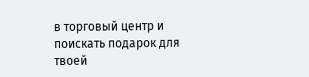в торговый центр и поискать подарок для твоей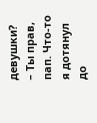девушки?
– Ты прав, пап. Что-то я дотянул до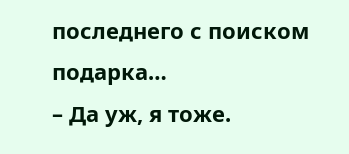последнего с поиском подарка…
– Да уж, я тоже.